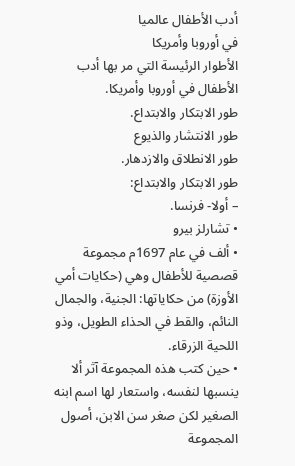أدب الأطفال عالميا
في أوروبا وأمريكا
الأطوار الرئيسة التي مر بها أدب الأطفال في أوروبا وأمريكا.
طور الابتكار والابتداع.
طور الانتشار والذيوع
طور الانطلاق والازدهار.
طور الابتكار والابتداع:
– أولا- فرنسا.
• تشارلز بيرو
• ألف في عام 1697م مجموعة قصصية للأطفال وهي (حكايات أمي الأوزة) من حكاياتها: الجنية، والجمال النائم، والقط في الحذاء الطويل، وذو اللحية الزرقاء.
• حين كتب هذه المجموعة آثر ألا ينسبها لنفسه، واستعار لها اسم ابنه الصغير لكن صغر سن الابن، أصول المجموعة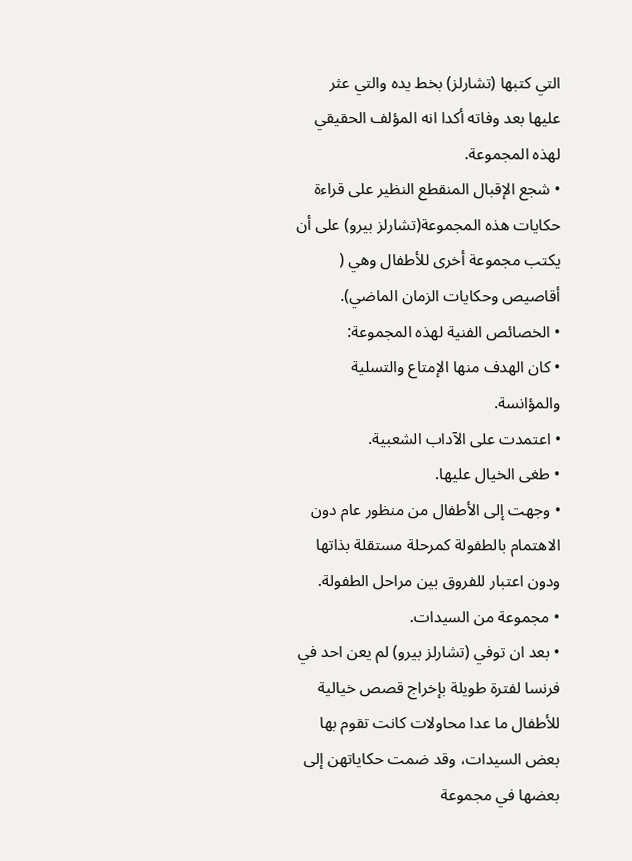التي كتبها (تشارلز) بخط يده والتي عثر عليها بعد وفاته أكدا انه المؤلف الحقيقي لهذه المجموعة.
• شجع الإقبال المنقطع النظير على قراءة حكايات هذه المجموعة(تشارلز بيرو) على أن يكتب مجموعة أخرى للأطفال وهي ( أقاصيص وحكايات الزمان الماضي).
• الخصائص الفنية لهذه المجموعة:
• كان الهدف منها الإمتاع والتسلية والمؤانسة.
• اعتمدت على الآداب الشعبية.
• طغى الخيال عليها.
• وجهت إلى الأطفال من منظور عام دون الاهتمام بالطفولة كمرحلة مستقلة بذاتها ودون اعتبار للفروق بين مراحل الطفولة.
• مجموعة من السيدات.
• بعد ان توفي (تشارلز بيرو) لم يعن احد في فرنسا لفترة طويلة بإخراج قصص خيالية للأطفال ما عدا محاولات كانت تقوم بها بعض السيدات، وقد ضمت حكاياتهن إلى بعضها في مجموعة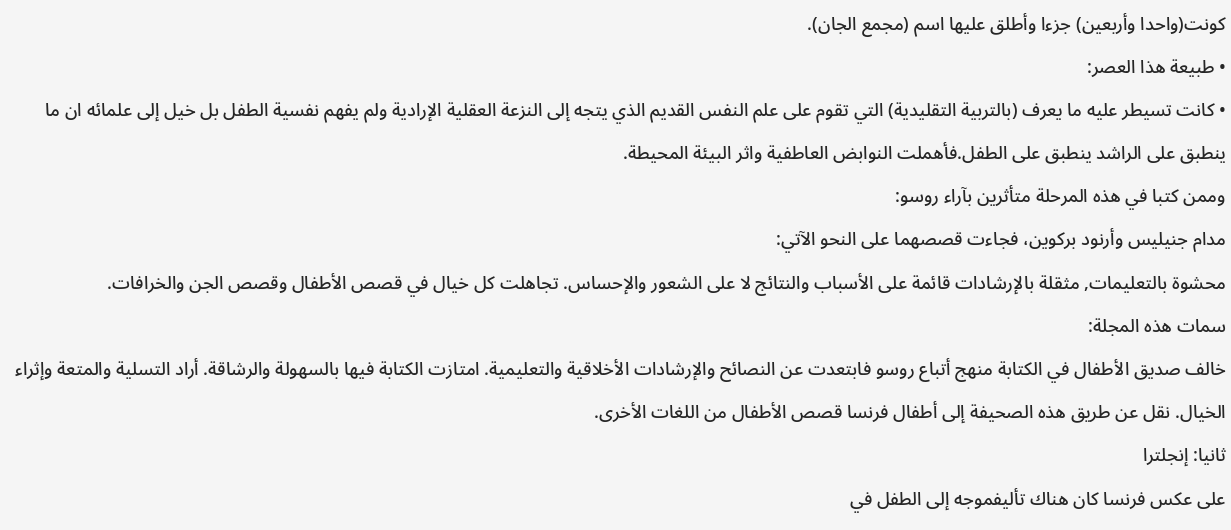كونت(واحدا وأربعين) جزءا وأطلق عليها اسم (مجمع الجان).
• طبيعة هذا العصر:
• كانت تسيطر عليه ما يعرف (بالتربية التقليدية) التي تقوم على علم النفس القديم الذي يتجه إلى النزعة العقلية الإرادية ولم يفهم نفسية الطفل بل خيل إلى علمائه ان ما ينطبق على الراشد ينطبق على الطفل.فأهملت النوابض العاطفية واثر البيئة المحيطة.
وممن كتبا في هذه المرحلة متأثرين بآراء روسو:
مدام جنيليس وأرنود بركوين، فجاءت قصصهما على النحو الآتي:
محشوة بالتعليمات, مثقلة بالإرشادات قائمة على الأسباب والنتائج لا على الشعور والإحساس. تجاهلت كل خيال في قصص الأطفال وقصص الجن والخرافات.
سمات هذه المجلة:
خالف صديق الأطفال في الكتابة منهج أتباع روسو فابتعدت عن النصائح والإرشادات الأخلاقية والتعليمية. امتازت الكتابة فيها بالسهولة والرشاقة. أراد التسلية والمتعة وإثراء الخيال. نقل عن طريق هذه الصحيفة إلى أطفال فرنسا قصص الأطفال من اللغات الأخرى.
ثانيا: إنجلترا
على عكس فرنسا كان هناك تأليفموجه إلى الطفل في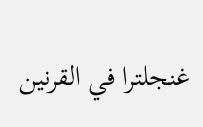غنجلترا في القرنين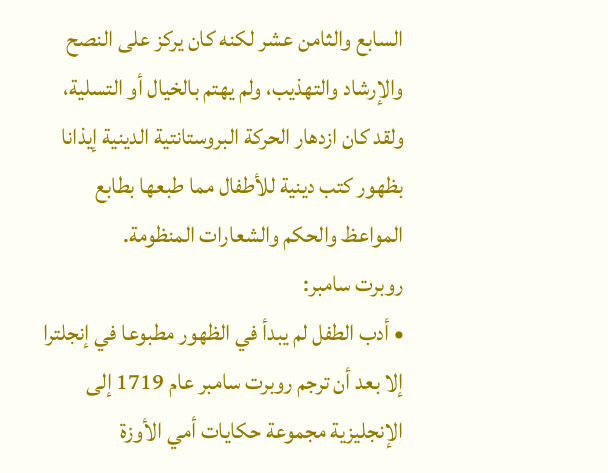السابع والثامن عشر لكنه كان يركز على النصح والإرشاد والتهذيب، ولم يهتم بالخيال أو التسلية، ولقد كان ازدهار الحركة البروستانتية الدينية إيذانا بظهور كتب دينية للأطفال مما طبعها بطابع المواعظ والحكم والشعارات المنظومة.
روبرت سامبر:
• أدب الطفل لم يبدأ في الظهور مطبوعا في إنجلترا إلا بعد أن ترجم روبرت سامبر عام 1719 إلى الإنجليزية مجموعة حكايات أمي الأوزة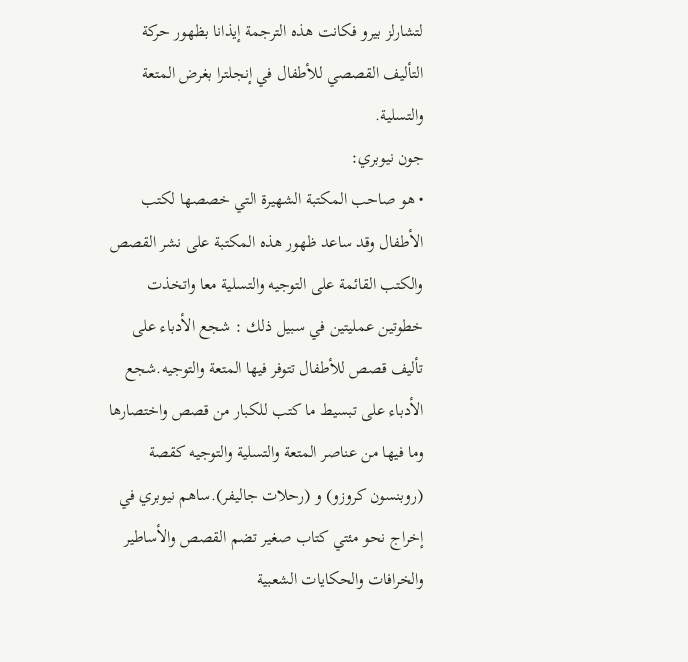لتشارلز بيرو فكانت هذه الترجمة إيذانا بظهور حركة التأليف القصصي للأطفال في إنجلترا بغرض المتعة والتسلية.
جون نيوبري:
• هو صاحب المكتبة الشهيرة التي خصصها لكتب الأطفال وقد ساعد ظهور هذه المكتبة على نشر القصص والكتب القائمة على التوجيه والتسلية معا واتخذت خطوتين عمليتين في سبيل ذلك : شجع الأدباء على تأليف قصص للأطفال تتوفر فيها المتعة والتوجيه.شجع الأدباء على تبسيط ما كتب للكبار من قصص واختصارها وما فيها من عناصر المتعة والتسلية والتوجيه كقصة (روبنسون كروزو) و (رحلات جاليفر).ساهم نيوبري في إخراج نحو مئتي كتاب صغير تضم القصص والأساطير والخرافات والحكايات الشعبية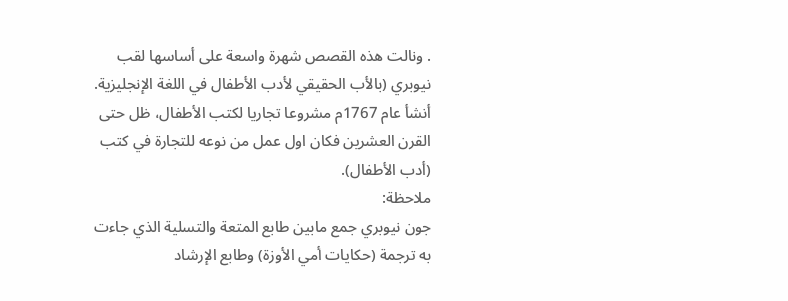. ونالت هذه القصص شهرة واسعة على أساسها لقب نيوبري (بالأب الحقيقي لأدب الأطفال في اللغة الإنجليزية. أنشأ عام 1767م مشروعا تجاريا لكتب الأطفال، ظل حتى القرن العشرين فكان اول عمل من نوعه للتجارة في كتب (أدب الأطفال).
ملاحظة:
جون نيوبري جمع مابين طابع المتعة والتسلية الذي جاءت به ترجمة (حكايات أمي الأوزة) وطابع الإرشاد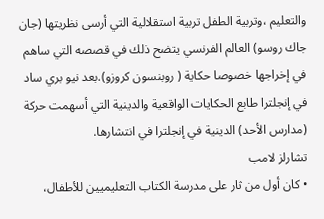والتعليم ،وتربية الطفل تربية استقلالية التي أرسى نظريتها (جان جاك روسو) العالم الفرنسي يتضح ذلك في قصصه التي ساهم في إخراجها خصوصا حكاية ( روبنسون كروزو).بعد نيو بري ساد في إنجلترا طابع الحكايات الواقعية والدينية التي أسهمت حركة (مدارس الأحد) الدينية في إنجلترا في انتشارها.
تشارلز لامب
• كان أول من ثار على مدرسة الكتاب التعليميين للأطفال،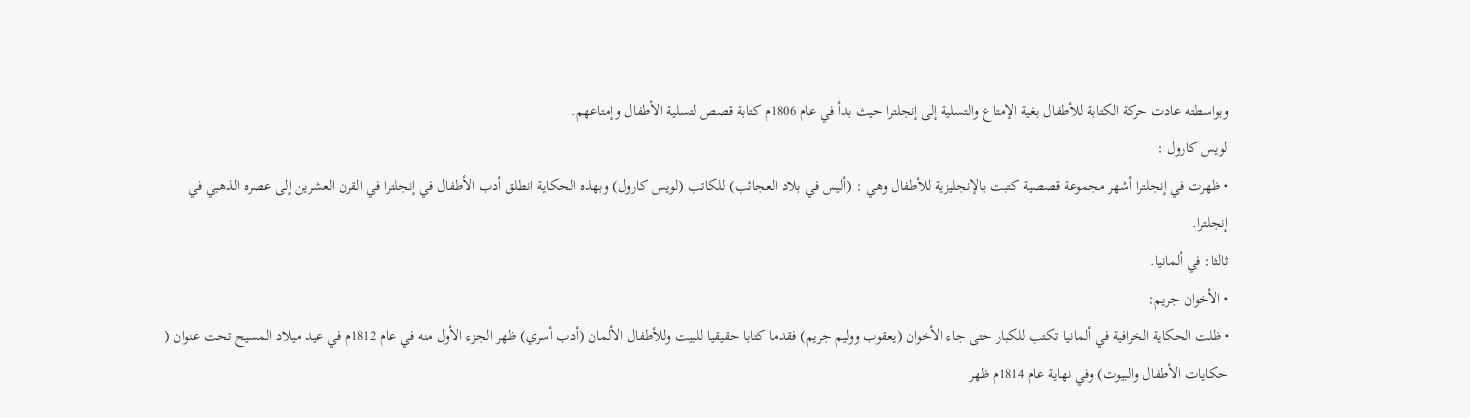وبواسطته عادت حركة الكتابة للأطفال بغية الإمتاع والتسلية إلى إنجلترا حيث بدأ في عام 1806م كتابة قصص لتسلية الأطفال وإمتاعهم.
لويس كارول :
• ظهرت في إنجلترا أشهر مجموعة قصصية كتبت بالإنجليزية للأطفال وهي : (أليس في بلاد العجائب) للكاتب (لويس كارول) وبهذه الحكاية انطلق أدب الأطفال في إنجلترا في القرن العشرين إلى عصره الذهبي في إنجلترا.
ثالثا: في ألمانيا.
• الأخوان جريم:
• ظلت الحكاية الخرافية في ألمانيا تكتب للكبار حتى جاء الأخوان (يعقوب ووليم جريم) فقدما كتابا حقيقيا للبيت وللأطفال الألمان (أدب أسري) ظهر الجزء الأول منه في عام 1812م في عيد ميلاد المسيح تحت عنوان ( حكايات الأطفال والبيوت) وفي نهاية عام 1814م ظهر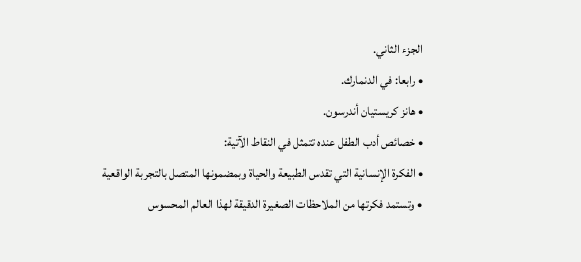الجزء الثاني.
• رابعا: في الدنمارك.
• هانز كريستيان أندرسون.
• خصائص أدب الطفل عنده تتمثل في النقاط الآتية:
• الفكرة الإنسانية التي تقدس الطبيعة والحياة وبمضمونها المتصل بالتجربة الواقعية
• وتستمد فكرتها من الملاحظات الصغيرة الدقيقة لهذا العالم المحسوس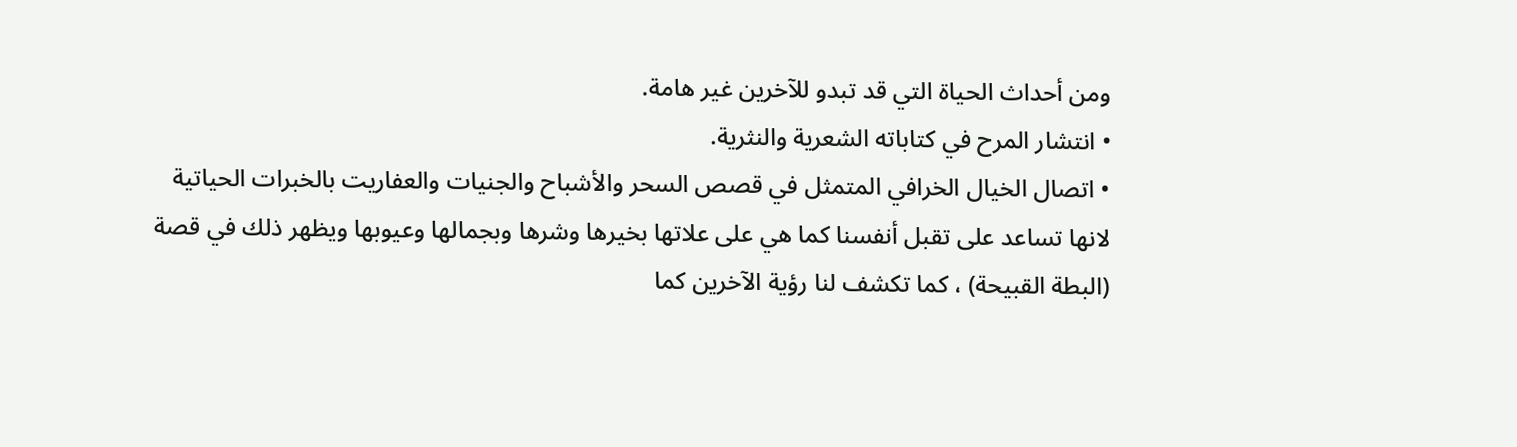ومن أحداث الحياة التي قد تبدو للآخرين غير هامة.
• انتشار المرح في كتاباته الشعرية والنثرية.
• اتصال الخيال الخرافي المتمثل في قصص السحر والأشباح والجنيات والعفاريت بالخبرات الحياتية لانها تساعد على تقبل أنفسنا كما هي على علاتها بخيرها وشرها وبجمالها وعيوبها ويظهر ذلك في قصة (البطة القبيحة) ، كما تكشف لنا رؤية الآخرين كما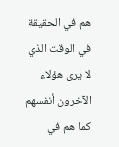هم في الحقيقة في الوقت الذي لا يرى هؤلاء الآخرون أنفسهم كما هم في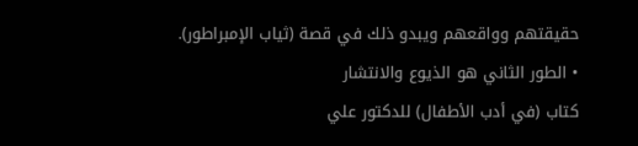حقيقتهم وواقعهم ويبدو ذلك في قصة (ثياب الإمبراطور).
• الطور الثاني هو الذيوع والانتشار
كتاب (في أدب الأطفال) للدكتور علي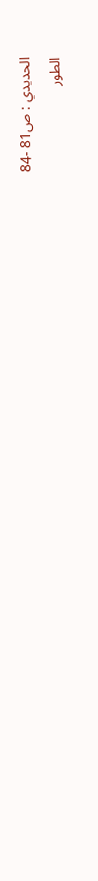الحديدي : ص81 -84
الطور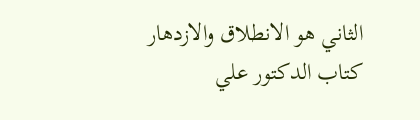الثاني هو الانطلاق والازدهار
كتاب الدكتور علي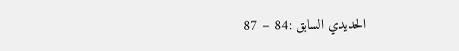الحديدي السابق :84 – 87